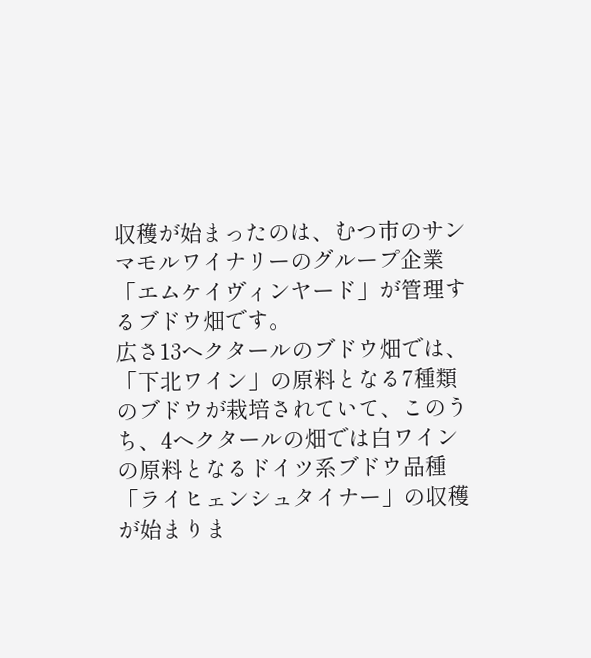収穫が始まったのは、むつ市のサンマモルワイナリーのグループ企業「エムケイヴィンヤード」が管理するブドウ畑です。
広さ13ヘクタールのブドウ畑では、「下北ワイン」の原料となる7種類のブドウが栽培されていて、このうち、4ヘクタールの畑では白ワインの原料となるドイツ系ブドウ品種「ライヒェンシュタイナー」の収穫が始まりま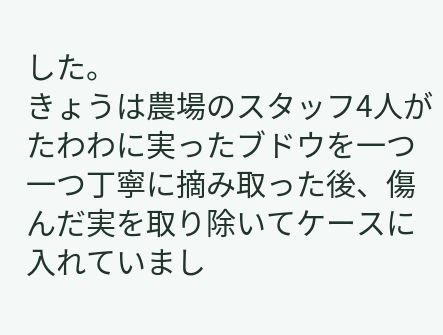した。
きょうは農場のスタッフ4人がたわわに実ったブドウを一つ一つ丁寧に摘み取った後、傷んだ実を取り除いてケースに入れていまし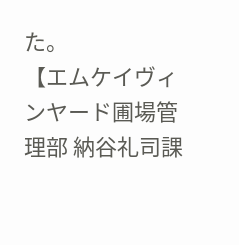た。
【エムケイヴィンヤード圃場管理部 納谷礼司課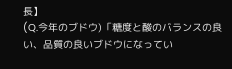長】
(Q.今年のブドウ)「糖度と酸のバランスの良い、品質の良いブドウになってい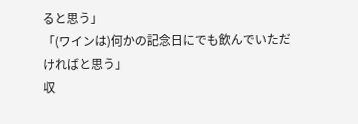ると思う」
「(ワインは)何かの記念日にでも飲んでいただければと思う」
収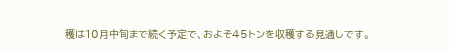穫は10月中旬まで続く予定で、およそ45トンを収穫する見通しです。